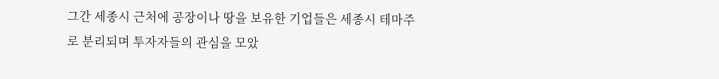그간 세종시 근처에 공장이나 땅을 보유한 기업들은 세종시 테마주로 분리되며 투자자들의 관심을 모았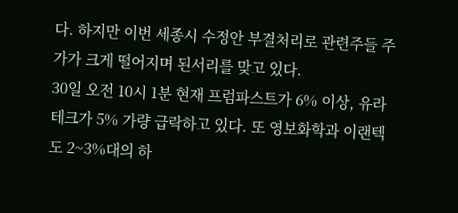다. 하지만 이번 세종시 수정안 부결처리로 관련주들 주가가 크게 떨어지며 된서리를 맞고 있다.
30일 오전 10시 1분 현재 프럼파스트가 6% 이상, 유라테크가 5% 가량 급락하고 있다. 또 영보화학과 이랜텍도 2~3%대의 하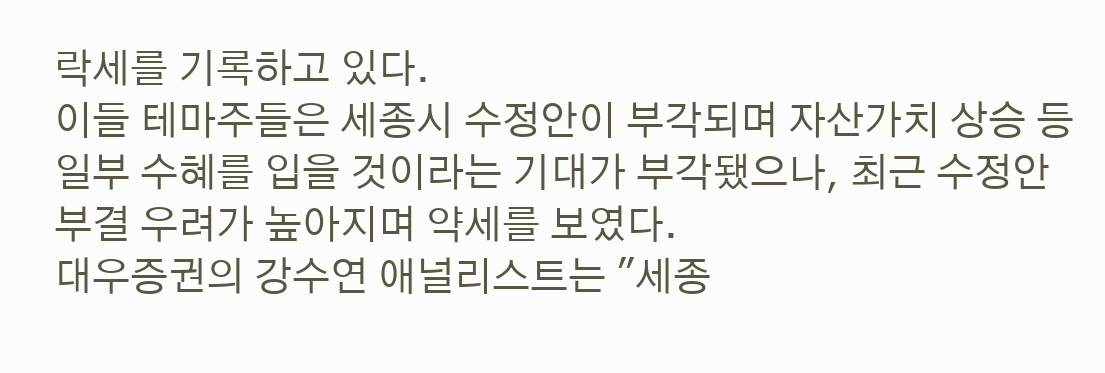락세를 기록하고 있다.
이들 테마주들은 세종시 수정안이 부각되며 자산가치 상승 등 일부 수혜를 입을 것이라는 기대가 부각됐으나, 최근 수정안 부결 우려가 높아지며 약세를 보였다.
대우증권의 강수연 애널리스트는 "세종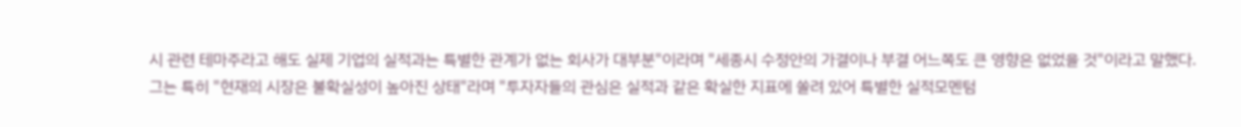시 관련 테마주라고 해도 실제 기업의 실적과는 특별한 관계가 없는 회사가 대부분"이라며 "세종시 수정안의 가결이나 부결 어느쪽도 큰 영향은 없었을 것"이라고 말했다.
그는 특히 "현재의 시장은 불확실성이 높아진 상태"라며 "투자자들의 관심은 실적과 같은 확실한 지표에 쏠려 있어 특별한 실적모멘텀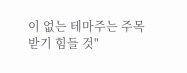이 없는 테마주는 주목 받기 힘들 것"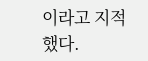이라고 지적했다.